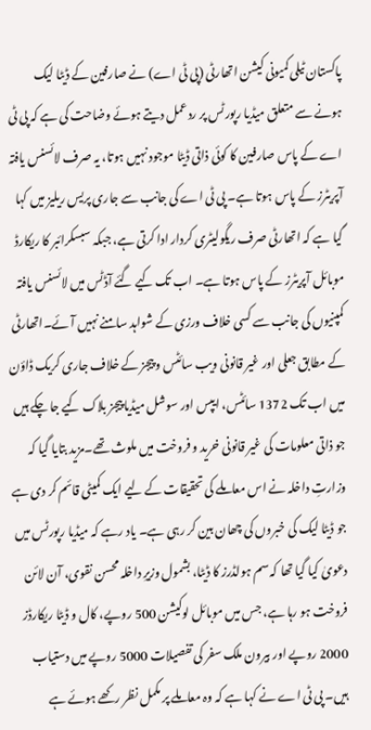پاکستان ٹیلی کمیونی کیشن اتھارٹی (پی ٹی اے) نے صارفین کے ڈیٹا لیک ہونے سے متعلق میڈیا رپورٹس پر ردعمل دیتے ہوئے وضاحت کی ہے کہ پی ٹی اے کے پاس صارفین کا کوئی ذاتی ڈیٹا موجود نہیں ہوتا، یہ صرف لائسنس یافتہ آپریٹرز کے پاس ہوتا ہے۔ پی ٹی اے کی جانب سے جاری پریس ریلیز میں کہا گیا ہے کہ اتھارٹی صرف ریگولیٹری کردار ادا کرتی ہے، جبکہ سبسکرائبر کا ریکارڈ موبائل آپریٹرز کے پاس ہوتا ہے۔ اب تک کیے گئے آڈٹس میں لائسنس یافتہ کمپنیوں کی جانب سے کسی خلاف ورزی کے شواہد سامنے نہیں آئے۔اتھارٹی کے مطابق جعلی اور غیر قانونی ویب سائٹس و پیجز کے خلاف جاری کریک ڈاؤن میں اب تک 1372 سائٹس، ایپس اور سوشل میڈیا پیجز بلاک کیے جا چکے ہیں جو ذاتی معلومات کی غیر قانونی خرید و فروخت میں ملوث تھے۔مزید بتایا گیا کہ وزارتِ داخلہ نے اس معاملے کی تحقیقات کے لیے ایک کمیٹی قائم کر دی ہے جو ڈیٹا لیک کی خبروں کی چھان بین کر رہی ہے۔ یاد رہے کہ میڈیا رپورٹس میں دعویٰ کیا گیا تھا کہ سم ہولڈرز کا ڈیٹا، بشمول وزیرِ داخلہ محسن نقوی، آن لائن فروخت ہو رہا ہے، جس میں موبائل لوکیشن 500 روپے، کال و ڈیٹا ریکارڈز 2000 روپے اور بیرون ملک سفر کی تفصیلات 5000 روپے میں دستیاب ہیں۔ پی ٹی اے نے کہا ہے کہ وہ معاملے پر مکمل نظر رکھے ہوئے ہے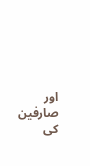اور صارفین کی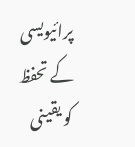پرائیویسی کے تحفظ کو یقینی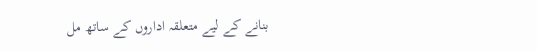بنانے کے لیے متعلقہ اداروں کے ساتھ مل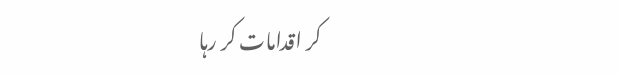کر اقدامات کر رہا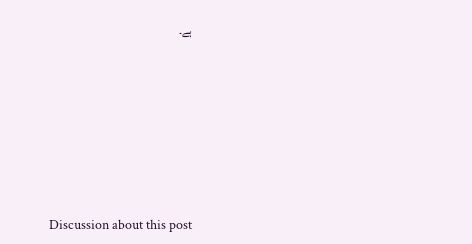ہے۔







Discussion about this post